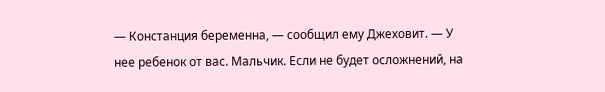— Констанция беременна, — сообщил ему Джеховит. — У нее ребенок от вас. Мальчик. Если не будет осложнений, на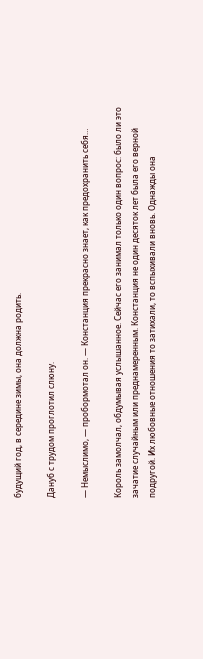будущий год, в середине зимы, она должна родить.

Дануб с трудом проглотил слюну.

— Немыслимо, — пробормотал он. — Констанция прекрасно знает, как предохранить себя…

Король замолчал, обдумывая услышанное. Сейчас его занимал только один вопрос: было ли это зачатие случайным или преднамеренным. Констанция не один десяток лет была его верной подругой. Их любовные отношения то затихали, то вспыхивали вновь. Однажды она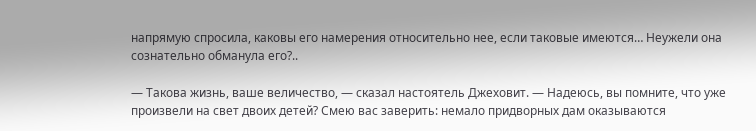напрямую спросила, каковы его намерения относительно нее, если таковые имеются… Неужели она сознательно обманула его?..

— Такова жизнь, ваше величество, — сказал настоятель Джеховит. — Надеюсь, вы помните, что уже произвели на свет двоих детей? Смею вас заверить: немало придворных дам оказываются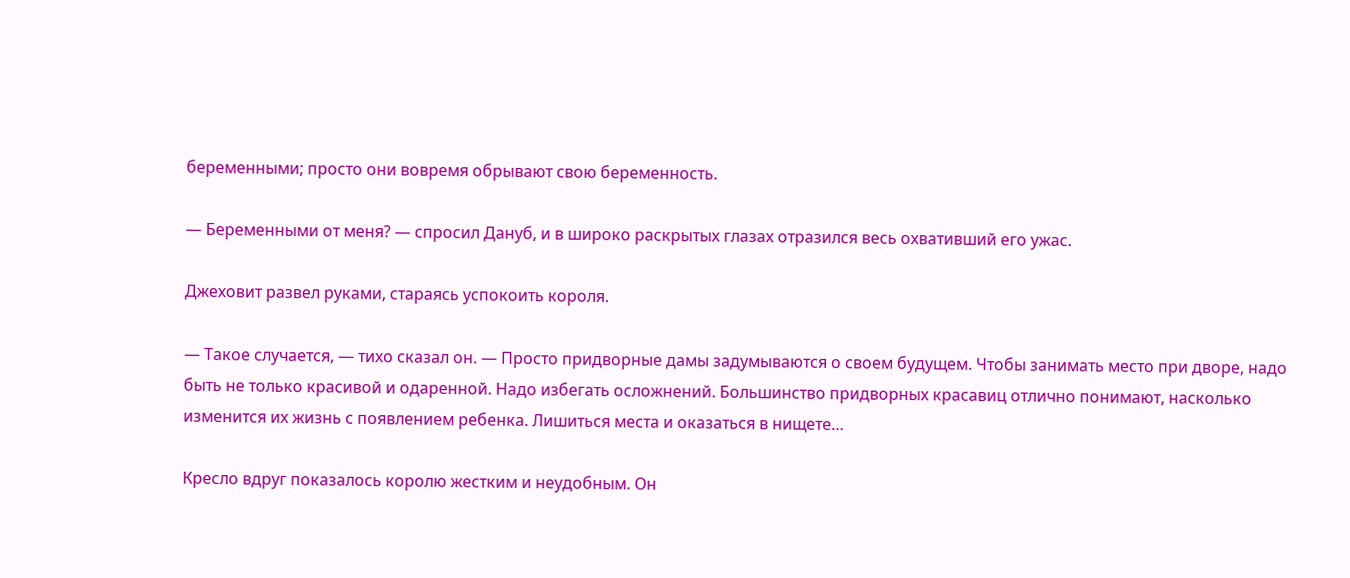беременными; просто они вовремя обрывают свою беременность.

— Беременными от меня? — спросил Дануб, и в широко раскрытых глазах отразился весь охвативший его ужас.

Джеховит развел руками, стараясь успокоить короля.

— Такое случается, — тихо сказал он. — Просто придворные дамы задумываются о своем будущем. Чтобы занимать место при дворе, надо быть не только красивой и одаренной. Надо избегать осложнений. Большинство придворных красавиц отлично понимают, насколько изменится их жизнь с появлением ребенка. Лишиться места и оказаться в нищете…

Кресло вдруг показалось королю жестким и неудобным. Он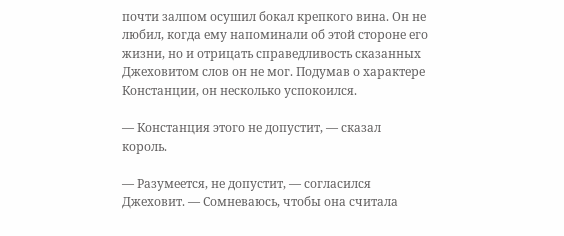почти залпом осушил бокал крепкого вина. Он не любил, когда ему напоминали об этой стороне его жизни, но и отрицать справедливость сказанных Джеховитом слов он не мог. Подумав о характере Констанции, он несколько успокоился.

— Констанция этого не допустит, — сказал король.

— Разумеется, не допустит, — согласился Джеховит. — Сомневаюсь, чтобы она считала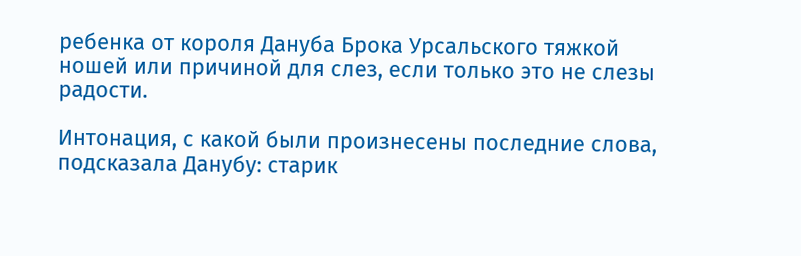ребенка от короля Дануба Брока Урсальского тяжкой ношей или причиной для слез, если только это не слезы радости.

Интонация, с какой были произнесены последние слова, подсказала Данубу: старик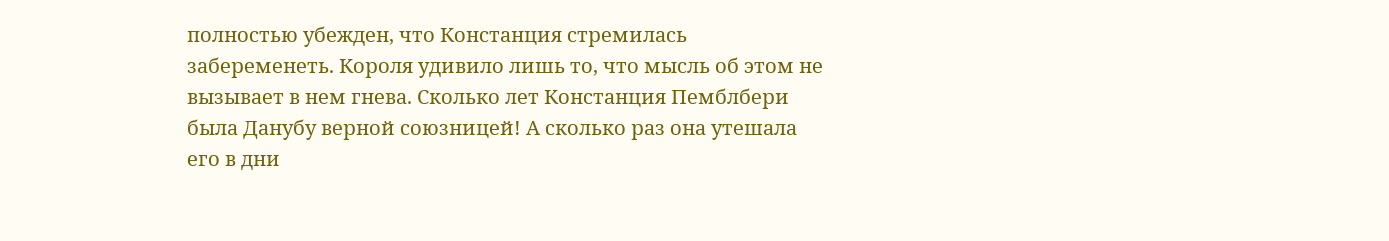полностью убежден, что Констанция стремилась забеременеть. Короля удивило лишь то, что мысль об этом не вызывает в нем гнева. Сколько лет Констанция Пемблбери была Данубу верной союзницей! А сколько раз она утешала его в дни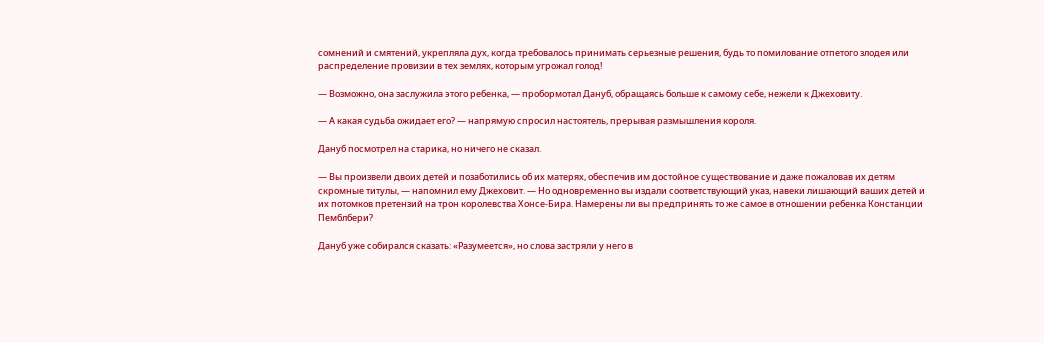сомнений и смятений, укрепляла дух, когда требовалось принимать серьезные решения, будь то помилование отпетого злодея или распределение провизии в тех землях, которым угрожал голод!

— Возможно, она заслужила этого ребенка, — пробормотал Дануб, обращаясь больше к самому себе, нежели к Джеховиту.

— А какая судьба ожидает его? — напрямую спросил настоятель, прерывая размышления короля.

Дануб посмотрел на старика, но ничего не сказал.

— Вы произвели двоих детей и позаботились об их матерях, обеспечив им достойное существование и даже пожаловав их детям скромные титулы, — напомнил ему Джеховит. — Но одновременно вы издали соответствующий указ, навеки лишающий ваших детей и их потомков претензий на трон королевства Хонсе-Бира. Намерены ли вы предпринять то же самое в отношении ребенка Констанции Пемблбери?

Дануб уже собирался сказать: «Разумеется», но слова застряли у него в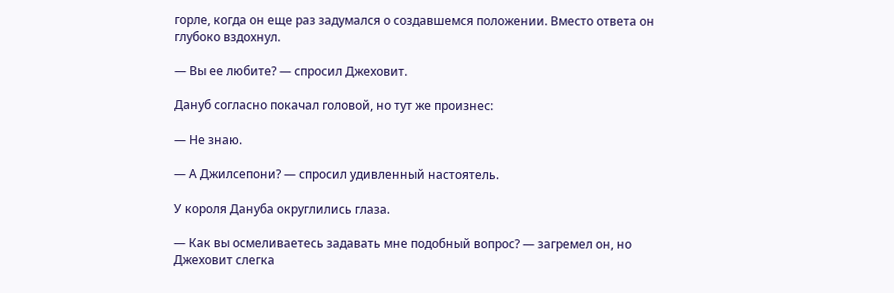горле, когда он еще раз задумался о создавшемся положении. Вместо ответа он глубоко вздохнул.

— Вы ее любите? — спросил Джеховит.

Дануб согласно покачал головой, но тут же произнес:

— Не знаю.

— А Джилсепони? — спросил удивленный настоятель.

У короля Дануба округлились глаза.

— Как вы осмеливаетесь задавать мне подобный вопрос? — загремел он, но Джеховит слегка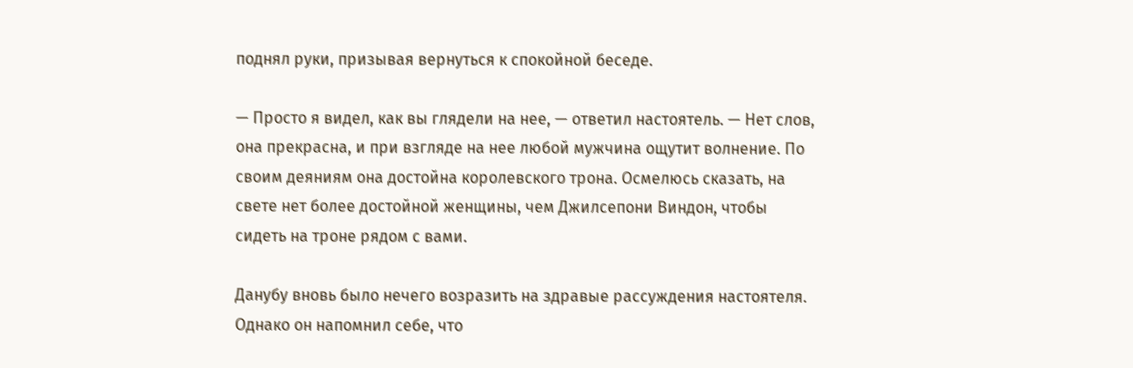поднял руки, призывая вернуться к спокойной беседе.

— Просто я видел, как вы глядели на нее, — ответил настоятель. — Нет слов, она прекрасна, и при взгляде на нее любой мужчина ощутит волнение. По своим деяниям она достойна королевского трона. Осмелюсь сказать, на свете нет более достойной женщины, чем Джилсепони Виндон, чтобы сидеть на троне рядом с вами.

Данубу вновь было нечего возразить на здравые рассуждения настоятеля. Однако он напомнил себе, что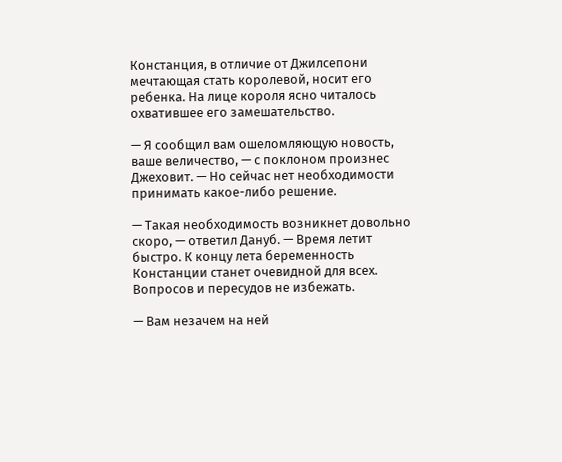Констанция, в отличие от Джилсепони мечтающая стать королевой, носит его ребенка. На лице короля ясно читалось охватившее его замешательство.

— Я сообщил вам ошеломляющую новость, ваше величество, — с поклоном произнес Джеховит. — Но сейчас нет необходимости принимать какое-либо решение.

— Такая необходимость возникнет довольно скоро, — ответил Дануб. — Время летит быстро. К концу лета беременность Констанции станет очевидной для всех. Вопросов и пересудов не избежать.

— Вам незачем на ней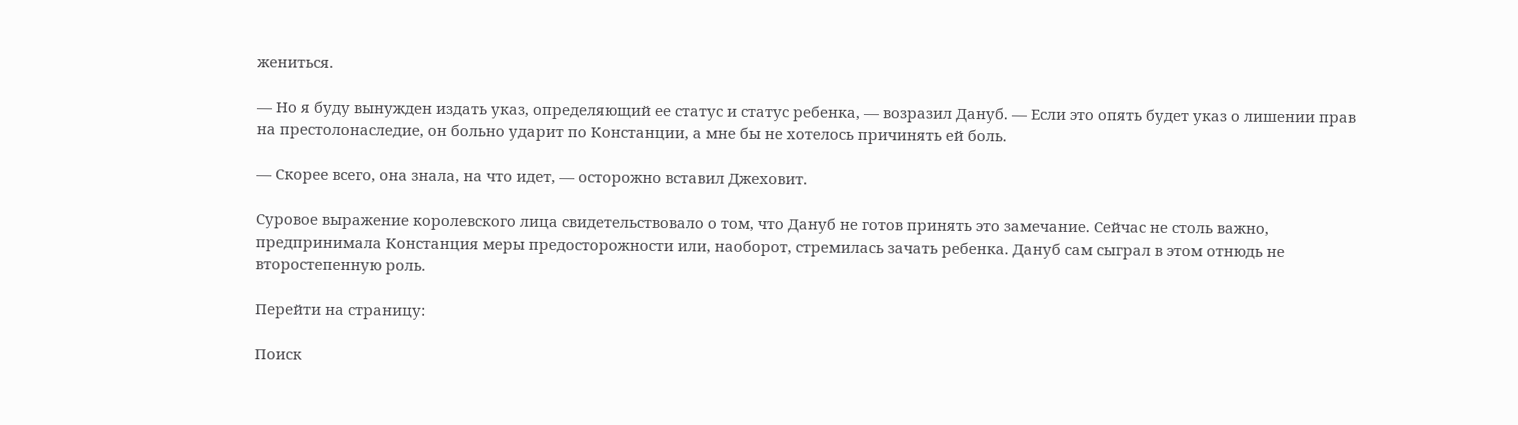жениться.

— Но я буду вынужден издать указ, определяющий ее статус и статус ребенка, — возразил Дануб. — Если это опять будет указ о лишении прав на престолонаследие, он больно ударит по Констанции, а мне бы не хотелось причинять ей боль.

— Скорее всего, она знала, на что идет, — осторожно вставил Джеховит.

Суровое выражение королевского лица свидетельствовало о том, что Дануб не готов принять это замечание. Сейчас не столь важно, предпринимала Констанция меры предосторожности или, наоборот, стремилась зачать ребенка. Дануб сам сыграл в этом отнюдь не второстепенную роль.

Перейти на страницу:

Поиск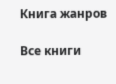Книга жанров

Все книги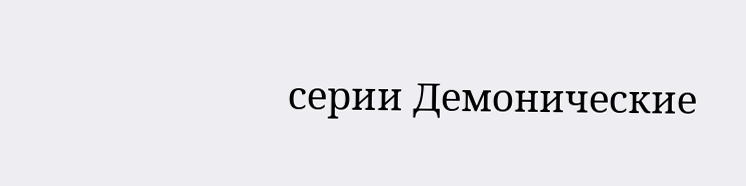серии Демонические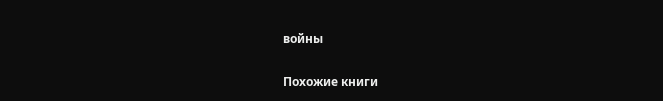войны

Похожие книги